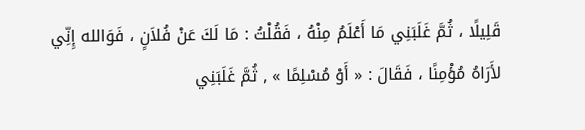قَلِيلًا ، ثُمَّ غَلَبَنِي مَا أَعْلَمُ مِنْهُ ، فَقُلْتُ : مَا لَكَ عَنْ فُلاَنٍ ، فَوَالله إِنِّي لأَرَاهُ مُؤْمِنًا ، فَقَالَ : « أَوْ مُسْلِمًا » , ثُمَّ غَلَبَنِي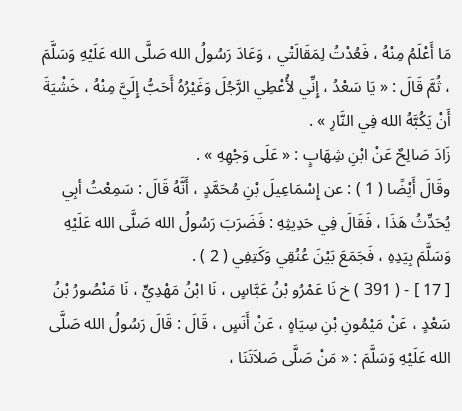مَا أَعْلَمُ مِنْهُ ، فَعُدْتُ لِمَقَالَتْي ، وَعَادَ رَسُولُ الله صَلَّى الله عَلَيْهِ وَسَلَّمَ ، ثُمَّ قَالَ : « يَا سَعْدُ ، إِنِّي لأُعْطِي الرَّجُلَ وَغَيْرُهُ أَحَبُّ إِلَيَّ مِنْهُ ، خَشْيَةَ أَنْ يَكُبَّهُ الله فِي النَّارِ » .
زَادَ صَالِحٌ عَنْ ابْنِ شِهَابٍ : « عَلَى وَجْهِهِ » .
وقَالَ أَيْضًا ( 1 ) : عن إِسْمَاعِيلَ بْنِ مُحَمَّدٍ ، أَنَّهُ قَالَ : سَمِعْتُ أبِي يُحَدِّثُ هَذَا ، فَقَالَ فِي حَدِيثِهِ : فَضَرَبَ رَسُولُ الله صَلَّى الله عَلَيْهِ وَسَلَّمَ بِيَدِهِ ، فَجَمَعَ بَيْنَ عُنُقِي وَكَتِفِي ( 2 ) .
[ 17 ] - ( 391 ) خ نَا عَمْرُو بْنُ عَبَّاسٍ ، نَا ابْنُ مَهْدِيٍّ ، نَا مَنْصُورُ بْنُ سَعْدٍ ، عَنْ مَيْمُونِ بْنِ سِيَاهٍ ، عَنْ أَنَسٍ ، قَالَ : قَالَ رَسُولُ الله صَلَّى الله عَلَيْهِ وَسَلَّمَ : « مَنْ صَلَّى صَلاَتَنَا ،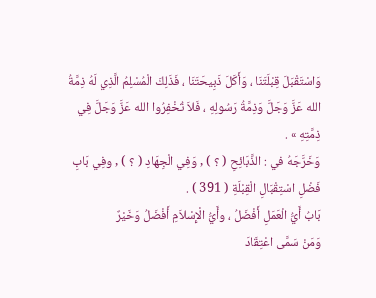وَاسْتَقْبَلَ قِبْلَتَنَا ، وَأَكَلَ ذَبِيحَتَنَا ، فَذَلِكَ الْمُسْلِمُ الَّذِي لَهُ ذِمَّةُ الله عَزَّ وَجَلَّ وَذِمَّةُ رَسُولِهِ ، فَلاَ تُخْفِرُوا الله عَزَّ وَجَلَّ فِي ذِمَّتِهِ » .
وَخَرَّجَهُ في : الذَّبَائِحِ ( ؟ ) , وَفِي الْجِهَادِ ( ؟ ) , وفِي بَابِ فَضْلِ اسْتِقْبَالِ الْقِبْلَةِ ( 391 ) .
بَابُ أَيُّ الْعَمَلِ أَفْضَلُ ، وأَيُّ الْإِسْلاَمِ أَفْضَلُ وَخَيْرٌ
وَمَنْ سَمَّى اعْتِقَادَ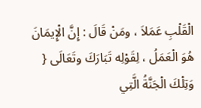الْقَلْبِ عَمَلاَ ، ومَنْ قَالَ : إِنَّ الْإِيمَانَ هُوَ الْعَمَلُ ، لِقَوْلِه تَبَارَكَ وتَعَالَى { وَتِلْكَ الْجَنَّةُ الَّتِي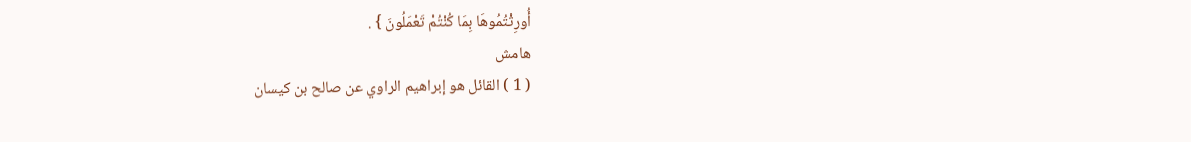أُورِثْتُمُوهَا بِمَا كُنْتُمْ تَعْمَلُونَ } .
هامش
( 1 ) القائل هو إبراهيم الراوي عن صالح بن كيسان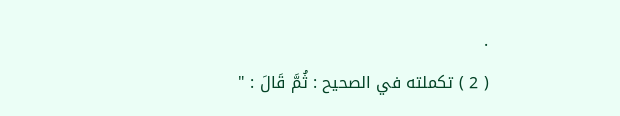.
( 2 ) تكملته في الصحيح : ثُمَّ قَالَ : "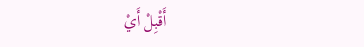أَقْبِلْ أَيْ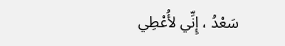سَعْدُ ، إِنِّي لأُعْطِي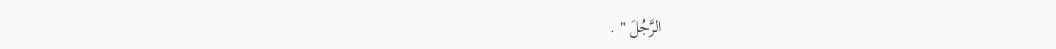الرَّجُلَ " .